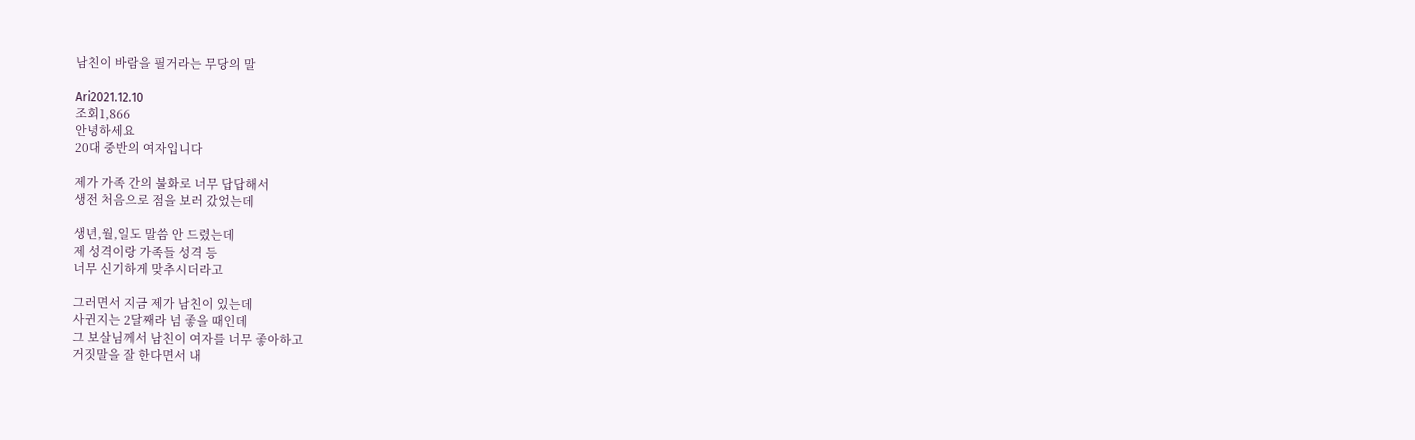남친이 바람을 필거라는 무당의 말

Ari2021.12.10
조회1,866
안녕하세요
20대 중반의 여자입니다

제가 가족 간의 불화로 너무 답답해서
생전 처음으로 점을 보러 갔었는데

생년,월,일도 말씀 안 드렸는데
제 성격이랑 가족들 성격 등
너무 신기하게 맞추시더라고

그러면서 지금 제가 남친이 있는데
사귄지는 2달째라 넘 좋을 때인데
그 보살님께서 남친이 여자를 너무 좋아하고
거짓말을 잘 한다면서 내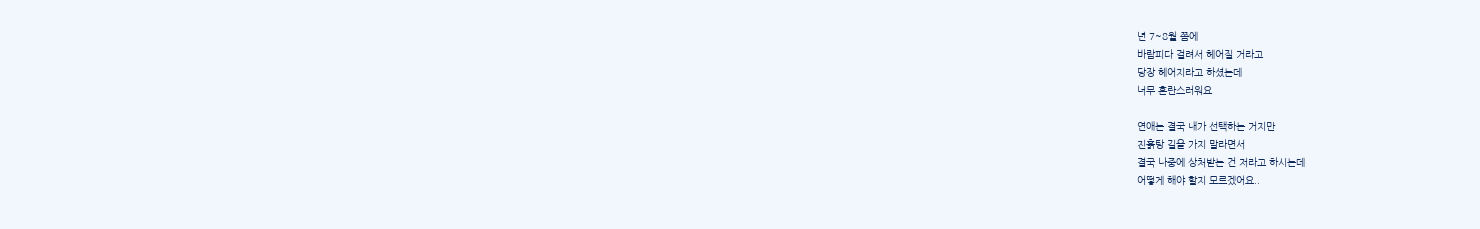년 7~8월 쯤에
바람피다 걸려서 헤어질 거라고
당장 헤어지라고 하셨는데
너무 혼란스러워요

연애는 결국 내가 선택하는 거지만
진흙탕 길을 가지 말라면서
결국 나중에 상처받는 건 저라고 하시는데
어떻게 해야 할지 모르겠어요..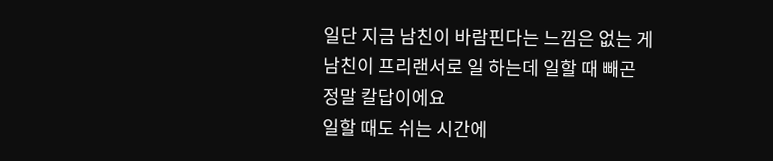일단 지금 남친이 바람핀다는 느낌은 없는 게
남친이 프리랜서로 일 하는데 일할 때 빼곤
정말 칼답이에요
일할 때도 쉬는 시간에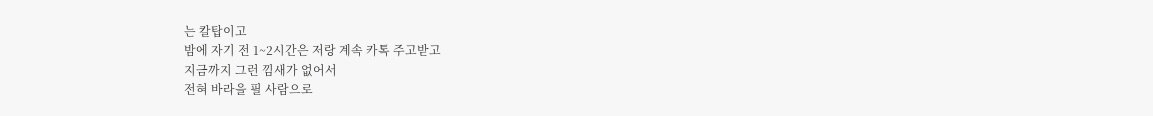는 칼탑이고
밤에 자기 전 1~2시간은 저랑 계속 카톡 주고받고
지금까지 그런 낌새가 없어서
전혀 바라을 필 사람으로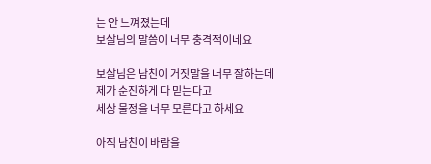는 안 느껴졌는데
보살님의 말씀이 너무 충격적이네요

보살님은 남친이 거짓말을 너무 잘하는데
제가 순진하게 다 믿는다고
세상 물정을 너무 모른다고 하세요

아직 남친이 바람을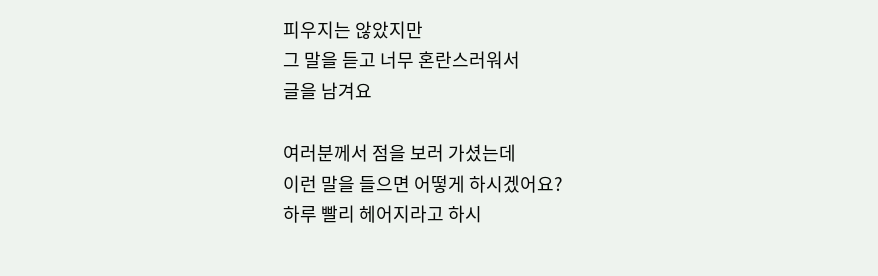피우지는 않았지만
그 말을 듣고 너무 혼란스러워서
글을 남겨요

여러분께서 점을 보러 가셨는데
이런 말을 들으면 어떻게 하시겠어요?
하루 빨리 헤어지라고 하시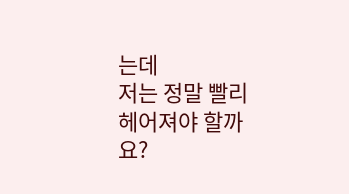는데
저는 정말 빨리 헤어져야 할까요?